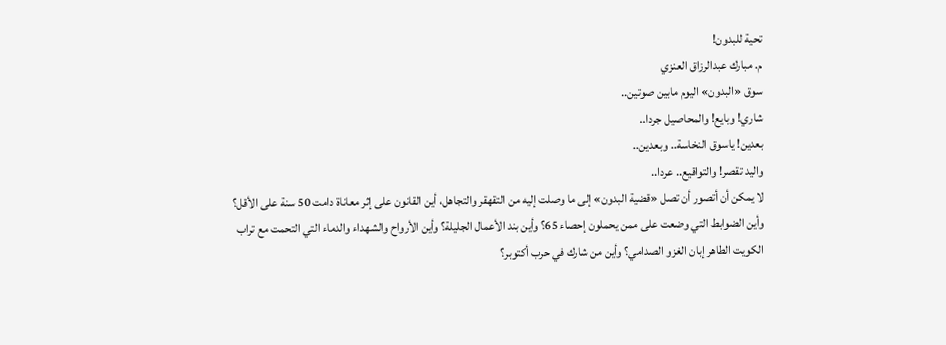تحية للبدون!
م. مبارك عبدالرزاق العنزي
سوق «البدون» اليوم مابين صوتين..
شاري! وبايع! والمحاصيل جردا..
بعدين! ياسوق النخاسة.. وبعدين..
واليد تقصر! والتواقيع.. عردا..
لا يمكن أن أتصور أن تصل «قضية البدون» إلى ما وصلت إليه من التقهقر والتجاهل، أين القانون على إثر معاناة دامت 50 سنة على الأقل؟ وأين الضوابط التي وضعت على ممن يحملون إحصاء 65؟ وأين بند الأعمال الجليلة؟ وأين الأرواح والشهداء والدماء التي التحمت مع تراب الكويت الطاهر إبان الغزو الصدامي؟ وأين من شارك في حرب أكتوبر؟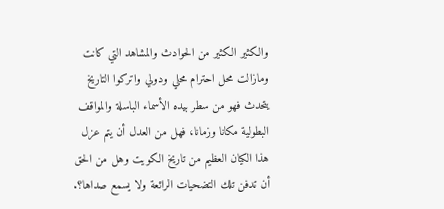والكثير الكثير من الحوادث والمشاهد التي كانت ومازالت محل احترام محلي ودولي واتركوا التاريخ يتحدث فهو من سطر بيده الأسماء الباسلة والمواقف البطولية مكانا وزمانا، فهل من العدل أن يتم عزل هذا الكيان العظيم من تاريخ الكويت وهل من الحق أن تدفن تلك التضحيات الرائعة ولا يسمع صداها؟.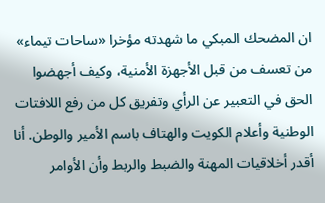ان المضحك المبكي ما شهدته مؤخرا «ساحات تيماء» من تعسف من قبل الأجهزة الأمنية، وكيف أجهضوا الحق في التعبير عن الرأي وتفريق كل من رفع اللافتات الوطنية وأعلام الكويت والهتاف باسم الأمير والوطن. أنا أقدر أخلاقيات المهنة والضبط والربط وأن الأوامر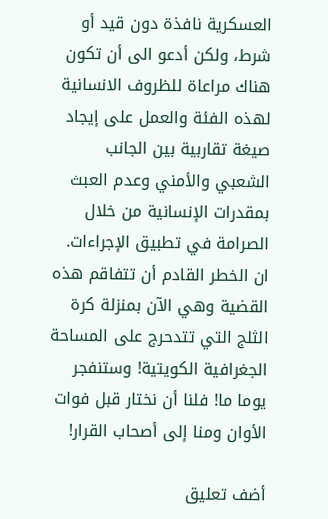العسكرية نافذة دون قيد أو شرط، ولكن أدعو الى أن تكون هناك مراعاة للظروف الانسانية لهذه الفئة والعمل على إيجاد صيغة تقاربية بين الجانب الشعبي والأمني وعدم العبث بمقدرات الإنسانية من خلال الصرامة في تطبيق الإجراءات. ان الخطر القادم أن تتفاقم هذه القضية وهي الآن بمنزلة كرة الثلج التي تتدحرج على المساحة الجغرافية الكويتية! وستنفجر يوما ما! فلنا أن نختار قبل فوات الأوان ومنا إلى أصحاب القرار!

أضف تعليق